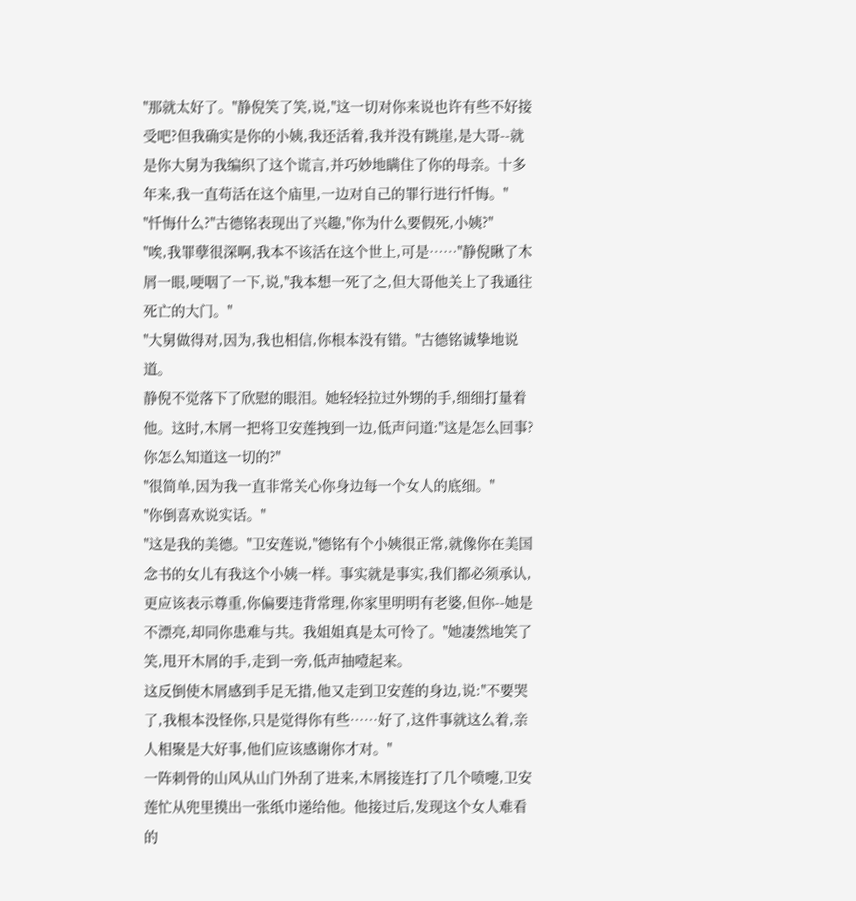"那就太好了。"静倪笑了笑,说,"这一切对你来说也许有些不好接受吧?但我确实是你的小姨,我还活着,我并没有跳崖,是大哥--就是你大舅为我编织了这个谎言,并巧妙地瞒住了你的母亲。十多年来,我一直苟活在这个庙里,一边对自己的罪行进行忏悔。"
"忏悔什么?"古德铭表现出了兴趣,"你为什么要假死,小姨?"
"唉,我罪孽很深啊,我本不该活在这个世上,可是……"静倪瞅了木屑一眼,哽咽了一下,说,"我本想一死了之,但大哥他关上了我通往死亡的大门。"
"大舅做得对,因为,我也相信,你根本没有错。"古德铭诚挚地说道。
静倪不觉落下了欣慰的眼泪。她轻轻拉过外甥的手,细细打量着他。这时,木屑一把将卫安莲拽到一边,低声问道:"这是怎么回事?你怎么知道这一切的?"
"很简单,因为我一直非常关心你身边每一个女人的底细。"
"你倒喜欢说实话。"
"这是我的美德。"卫安莲说,"德铭有个小姨很正常,就像你在美国念书的女儿有我这个小姨一样。事实就是事实,我们都必须承认,更应该表示尊重,你偏要违背常理,你家里明明有老婆,但你--她是不漂亮,却同你患难与共。我姐姐真是太可怜了。"她凄然地笑了笑,甩开木屑的手,走到一旁,低声抽噎起来。
这反倒使木屑感到手足无措,他又走到卫安莲的身边,说:"不要哭了,我根本没怪你,只是觉得你有些……好了,这件事就这么着,亲人相聚是大好事,他们应该感谢你才对。"
一阵刺骨的山风从山门外刮了进来,木屑接连打了几个喷嚏,卫安莲忙从兜里摸出一张纸巾递给他。他接过后,发现这个女人难看的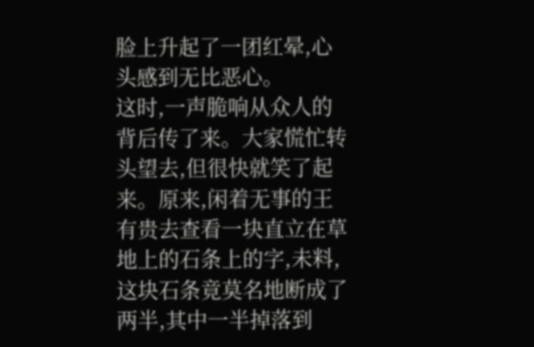脸上升起了一团红晕,心头感到无比恶心。
这时,一声脆响从众人的背后传了来。大家慌忙转头望去,但很快就笑了起来。原来,闲着无事的王有贵去查看一块直立在草地上的石条上的字,未料,这块石条竟莫名地断成了两半,其中一半掉落到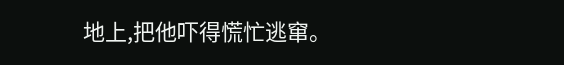地上,把他吓得慌忙逃窜。